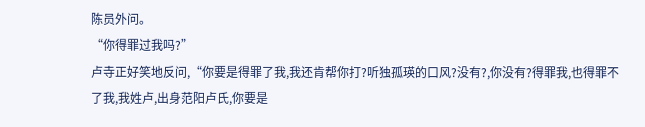陈员外问。
“你得罪过我吗?”
卢寺正好笑地反问,“你要是得罪了我,我还肯帮你打?听独孤瑛的口风?没有?,你没有?得罪我,也得罪不了我,我姓卢,出身范阳卢氏,你要是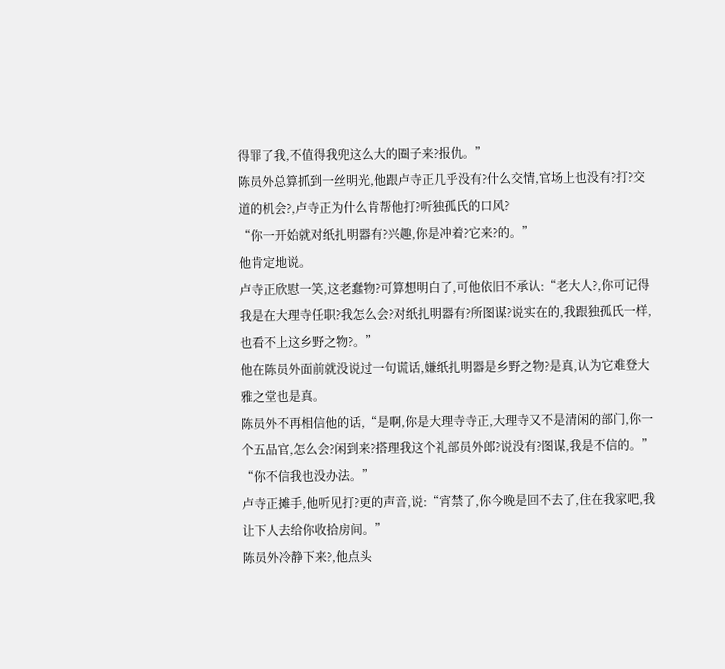得罪了我,不值得我兜这么大的圈子来?报仇。”
陈员外总算抓到一丝明光,他跟卢寺正几乎没有?什么交情,官场上也没有?打?交道的机会?,卢寺正为什么肯帮他打?听独孤氏的口风?
“你一开始就对纸扎明器有?兴趣,你是冲着?它来?的。”
他肯定地说。
卢寺正欣慰一笑,这老蠢物?可算想明白了,可他依旧不承认:“老大人?,你可记得我是在大理寺任职?我怎么会?对纸扎明器有?所图谋?说实在的,我跟独孤氏一样,也看不上这乡野之物?。”
他在陈员外面前就没说过一句谎话,嫌纸扎明器是乡野之物?是真,认为它难登大雅之堂也是真。
陈员外不再相信他的话,“是啊,你是大理寺寺正,大理寺又不是清闲的部门,你一个五品官,怎么会?闲到来?搭理我这个礼部员外郎?说没有?图谋,我是不信的。”
“你不信我也没办法。”
卢寺正摊手,他听见打?更的声音,说:“宵禁了,你今晚是回不去了,住在我家吧,我让下人去给你收拾房间。”
陈员外冷静下来?,他点头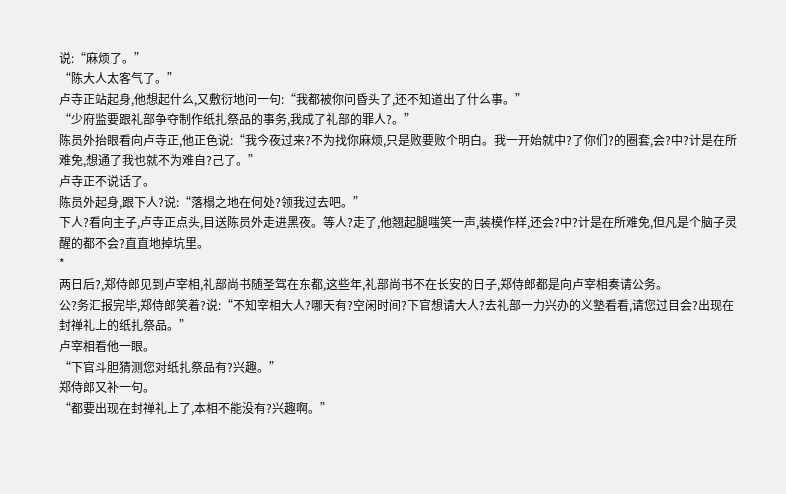说:“麻烦了。”
“陈大人太客气了。”
卢寺正站起身,他想起什么,又敷衍地问一句:“我都被你问昏头了,还不知道出了什么事。”
“少府监要跟礼部争夺制作纸扎祭品的事务,我成了礼部的罪人?。”
陈员外抬眼看向卢寺正,他正色说:“我今夜过来?不为找你麻烦,只是败要败个明白。我一开始就中?了你们?的圈套,会?中?计是在所难免,想通了我也就不为难自?己了。”
卢寺正不说话了。
陈员外起身,跟下人?说:“落榻之地在何处?领我过去吧。”
下人?看向主子,卢寺正点头,目送陈员外走进黑夜。等人?走了,他翘起腿嗤笑一声,装模作样,还会?中?计是在所难免,但凡是个脑子灵醒的都不会?直直地掉坑里。
*
两日后?,郑侍郎见到卢宰相,礼部尚书随圣驾在东都,这些年,礼部尚书不在长安的日子,郑侍郎都是向卢宰相奏请公务。
公?务汇报完毕,郑侍郎笑着?说:“不知宰相大人?哪天有?空闲时间?下官想请大人?去礼部一力兴办的义塾看看,请您过目会?出现在封禅礼上的纸扎祭品。”
卢宰相看他一眼。
“下官斗胆猜测您对纸扎祭品有?兴趣。”
郑侍郎又补一句。
“都要出现在封禅礼上了,本相不能没有?兴趣啊。”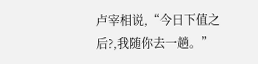卢宰相说,“今日下值之后?,我随你去一趟。”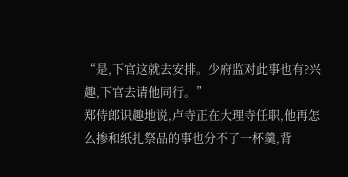“是,下官这就去安排。少府监对此事也有?兴趣,下官去请他同行。”
郑侍郎识趣地说,卢寺正在大理寺任职,他再怎么掺和纸扎祭品的事也分不了一杯羹,背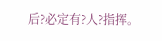后?必定有?人?指挥。